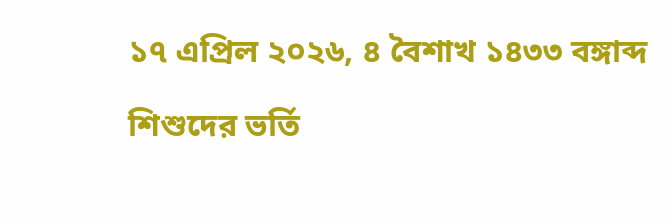১৭ এপ্রিল ২০২৬, ৪ বৈশাখ ১৪৩৩ বঙ্গাব্দ

শিশুদের ভর্তি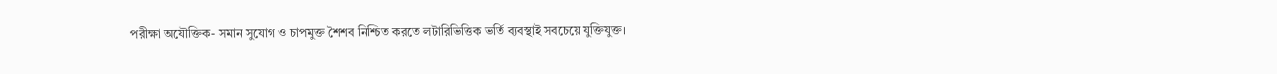পরীক্ষা অযৌক্তিক- সমান সুযোগ ও চাপমুক্ত শৈশব নিশ্চিত করতে লটারিভিত্তিক ভর্তি ব্যবস্থাই সবচেয়ে যুক্তিযুক্ত।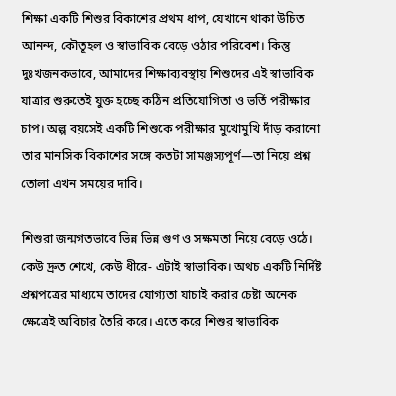শিক্ষা একটি শিশুর বিকাশের প্রথম ধাপ, যেখানে থাকা উচিত আনন্দ, কৌতূহল ও স্বাভাবিক বেড়ে ওঠার পরিবেশ। কিন্তু দুঃখজনকভাবে, আমাদের শিক্ষাব্যবস্থায় শিশুদের এই স্বাভাবিক যাত্রার শুরুতেই যুক্ত হচ্ছে কঠিন প্রতিযোগিতা ও ভর্তি পরীক্ষার চাপ। অল্প বয়সেই একটি শিশুকে পরীক্ষার মুখোমুখি দাঁড় করানো তার মানসিক বিকাশের সঙ্গে কতটা সামঞ্জস্যপূর্ণ—তা নিয়ে প্রশ্ন তোলা এখন সময়ের দাবি।

শিশুরা জন্মগতভাবে ভিন্ন ভিন্ন গুণ ও সক্ষমতা নিয়ে বেড়ে ওঠে। কেউ দ্রুত শেখে, কেউ ধীরে- এটাই স্বাভাবিক। অথচ একটি নির্দিষ্ট প্রশ্নপত্রের মাধ্যমে তাদের যোগ্যতা যাচাই করার চেষ্টা অনেক ক্ষেত্রেই অবিচার তৈরি করে। এতে করে শিশুর স্বাভাবিক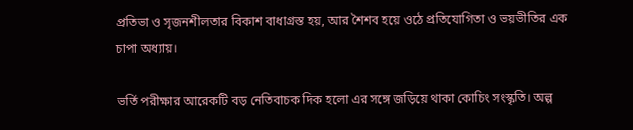প্রতিভা ও সৃজনশীলতার বিকাশ বাধাগ্রস্ত হয়, আর শৈশব হয়ে ওঠে প্রতিযোগিতা ও ভয়ভীতির এক চাপা অধ্যায়।

ভর্তি পরীক্ষার আরেকটি বড় নেতিবাচক দিক হলো এর সঙ্গে জড়িয়ে থাকা কোচিং সংস্কৃতি। অল্প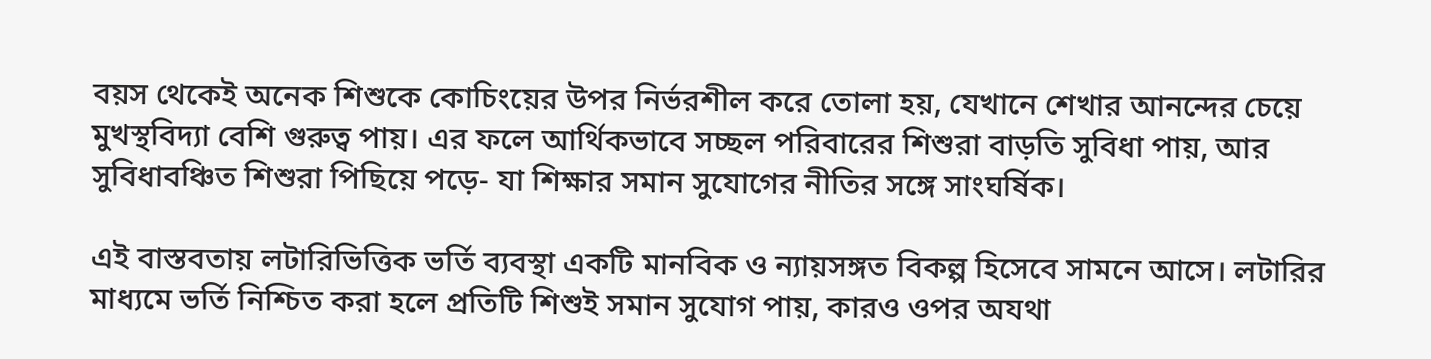বয়স থেকেই অনেক শিশুকে কোচিংয়ের উপর নির্ভরশীল করে তোলা হয়, যেখানে শেখার আনন্দের চেয়ে মুখস্থবিদ্যা বেশি গুরুত্ব পায়। এর ফলে আর্থিকভাবে সচ্ছল পরিবারের শিশুরা বাড়তি সুবিধা পায়, আর সুবিধাবঞ্চিত শিশুরা পিছিয়ে পড়ে- যা শিক্ষার সমান সুযোগের নীতির সঙ্গে সাংঘর্ষিক।

এই বাস্তবতায় লটারিভিত্তিক ভর্তি ব্যবস্থা একটি মানবিক ও ন্যায়সঙ্গত বিকল্প হিসেবে সামনে আসে। লটারির মাধ্যমে ভর্তি নিশ্চিত করা হলে প্রতিটি শিশুই সমান সুযোগ পায়, কারও ওপর অযথা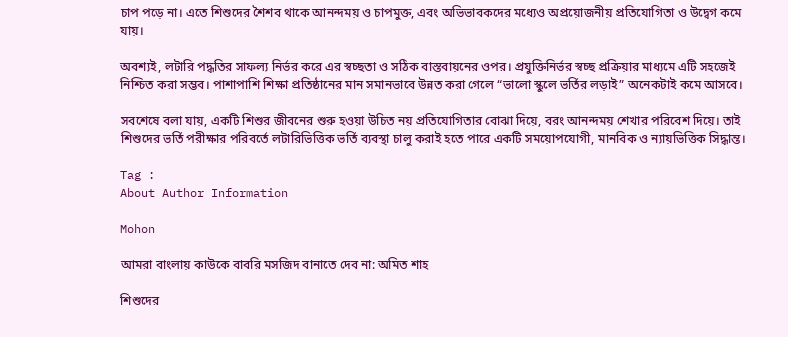চাপ পড়ে না। এতে শিশুদের শৈশব থাকে আনন্দময় ও চাপমুক্ত, এবং অভিভাবকদের মধ্যেও অপ্রয়োজনীয় প্রতিযোগিতা ও উদ্বেগ কমে যায়।

অবশ্যই, লটারি পদ্ধতির সাফল্য নির্ভর করে এর স্বচ্ছতা ও সঠিক বাস্তবায়নের ওপর। প্রযুক্তিনির্ভর স্বচ্ছ প্রক্রিয়ার মাধ্যমে এটি সহজেই নিশ্চিত করা সম্ভব। পাশাপাশি শিক্ষা প্রতিষ্ঠানের মান সমানভাবে উন্নত করা গেলে “ভালো স্কুলে ভর্তির লড়াই” অনেকটাই কমে আসবে।

সবশেষে বলা যায়, একটি শিশুর জীবনের শুরু হওয়া উচিত নয় প্রতিযোগিতার বোঝা দিয়ে, বরং আনন্দময় শেখার পরিবেশ দিয়ে। তাই শিশুদের ভর্তি পরীক্ষার পরিবর্তে লটারিভিত্তিক ভর্তি ব্যবস্থা চালু করাই হতে পারে একটি সময়োপযোগী, মানবিক ও ন্যায়ভিত্তিক সিদ্ধান্ত।

Tag :
About Author Information

Mohon

আমরা বাংলায় কাউকে বাবরি মসজিদ বানাতে দেব না: অমিত শাহ

শিশুদের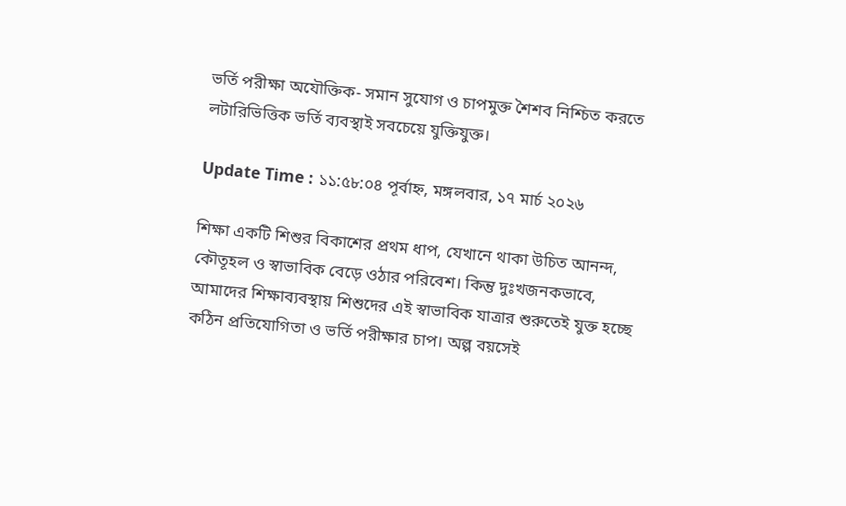ভর্তি পরীক্ষা অযৌক্তিক- সমান সুযোগ ও চাপমুক্ত শৈশব নিশ্চিত করতে লটারিভিত্তিক ভর্তি ব্যবস্থাই সবচেয়ে যুক্তিযুক্ত।

Update Time : ১১:৫৮:০৪ পূর্বাহ্ন, মঙ্গলবার, ১৭ মার্চ ২০২৬

শিক্ষা একটি শিশুর বিকাশের প্রথম ধাপ, যেখানে থাকা উচিত আনন্দ, কৌতূহল ও স্বাভাবিক বেড়ে ওঠার পরিবেশ। কিন্তু দুঃখজনকভাবে, আমাদের শিক্ষাব্যবস্থায় শিশুদের এই স্বাভাবিক যাত্রার শুরুতেই যুক্ত হচ্ছে কঠিন প্রতিযোগিতা ও ভর্তি পরীক্ষার চাপ। অল্প বয়সেই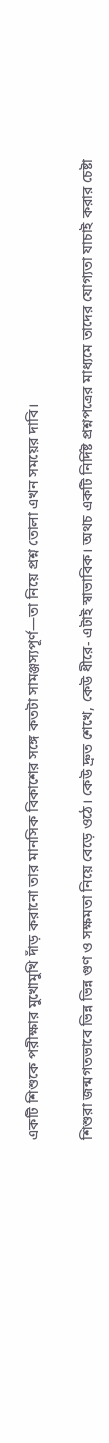একটি শিশুকে পরীক্ষার মুখোমুখি দাঁড় করানো তার মানসিক বিকাশের সঙ্গে কতটা সামঞ্জস্যপূর্ণ—তা নিয়ে প্রশ্ন তোলা এখন সময়ের দাবি।

শিশুরা জন্মগতভাবে ভিন্ন ভিন্ন গুণ ও সক্ষমতা নিয়ে বেড়ে ওঠে। কেউ দ্রুত শেখে, কেউ ধীরে- এটাই স্বাভাবিক। অথচ একটি নির্দিষ্ট প্রশ্নপত্রের মাধ্যমে তাদের যোগ্যতা যাচাই করার চেষ্টা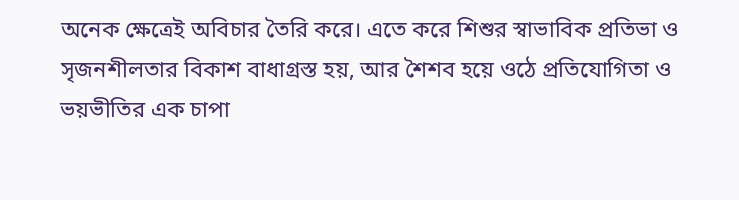অনেক ক্ষেত্রেই অবিচার তৈরি করে। এতে করে শিশুর স্বাভাবিক প্রতিভা ও সৃজনশীলতার বিকাশ বাধাগ্রস্ত হয়, আর শৈশব হয়ে ওঠে প্রতিযোগিতা ও ভয়ভীতির এক চাপা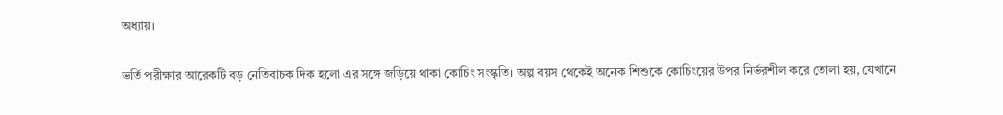অধ্যায়।

ভর্তি পরীক্ষার আরেকটি বড় নেতিবাচক দিক হলো এর সঙ্গে জড়িয়ে থাকা কোচিং সংস্কৃতি। অল্প বয়স থেকেই অনেক শিশুকে কোচিংয়ের উপর নির্ভরশীল করে তোলা হয়, যেখানে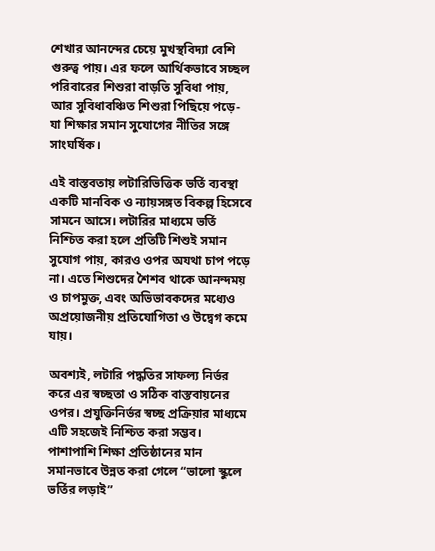শেখার আনন্দের চেয়ে মুখস্থবিদ্যা বেশি গুরুত্ব পায়। এর ফলে আর্থিকভাবে সচ্ছল পরিবারের শিশুরা বাড়তি সুবিধা পায়, আর সুবিধাবঞ্চিত শিশুরা পিছিয়ে পড়ে- যা শিক্ষার সমান সুযোগের নীতির সঙ্গে সাংঘর্ষিক।

এই বাস্তবতায় লটারিভিত্তিক ভর্তি ব্যবস্থা একটি মানবিক ও ন্যায়সঙ্গত বিকল্প হিসেবে সামনে আসে। লটারির মাধ্যমে ভর্তি নিশ্চিত করা হলে প্রতিটি শিশুই সমান সুযোগ পায়, কারও ওপর অযথা চাপ পড়ে না। এতে শিশুদের শৈশব থাকে আনন্দময় ও চাপমুক্ত, এবং অভিভাবকদের মধ্যেও অপ্রয়োজনীয় প্রতিযোগিতা ও উদ্বেগ কমে যায়।

অবশ্যই, লটারি পদ্ধতির সাফল্য নির্ভর করে এর স্বচ্ছতা ও সঠিক বাস্তবায়নের ওপর। প্রযুক্তিনির্ভর স্বচ্ছ প্রক্রিয়ার মাধ্যমে এটি সহজেই নিশ্চিত করা সম্ভব। পাশাপাশি শিক্ষা প্রতিষ্ঠানের মান সমানভাবে উন্নত করা গেলে “ভালো স্কুলে ভর্তির লড়াই”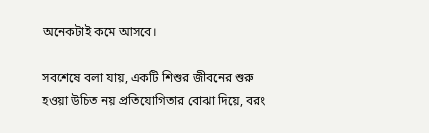অনেকটাই কমে আসবে।

সবশেষে বলা যায়, একটি শিশুর জীবনের শুরু হওয়া উচিত নয় প্রতিযোগিতার বোঝা দিয়ে, বরং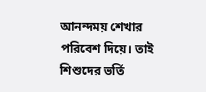আনন্দময় শেখার পরিবেশ দিয়ে। তাই শিশুদের ভর্তি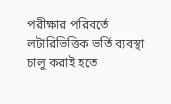পরীক্ষার পরিবর্তে লটারিভিত্তিক ভর্তি ব্যবস্থা চালু করাই হতে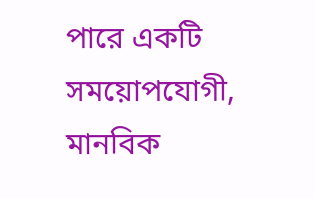পারে একটি সময়োপযোগী, মানবিক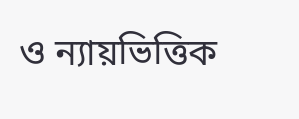ও ন্যায়ভিত্তিক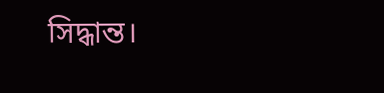সিদ্ধান্ত।